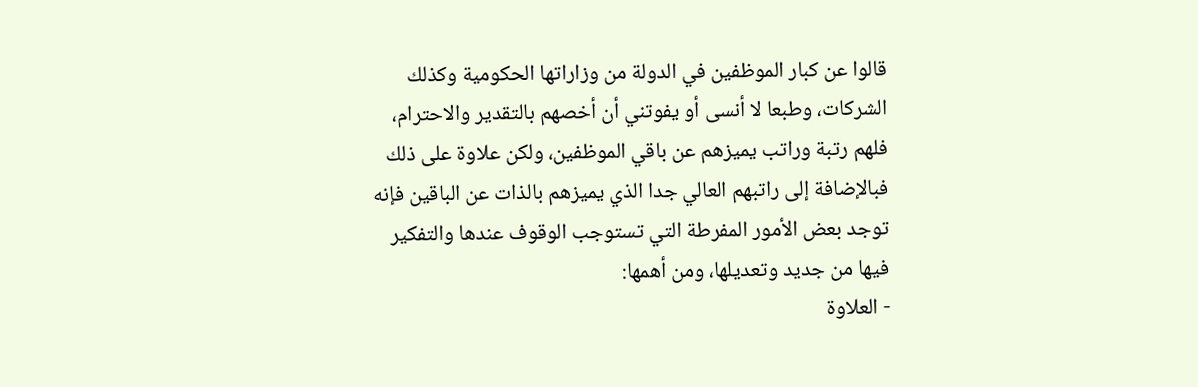قالوا عن كبار الموظفين في الدولة من وزاراتها الحكومية وكذلك الشركات، وطبعا لا أنسى أو يفوتني أن أخصهم بالتقدير والاحترام، فلهم رتبة وراتب يميزهم عن باقي الموظفين، ولكن علاوة على ذلك فبالإضافة إلى راتبهم العالي جدا الذي يميزهم بالذات عن الباقين فإنه توجد بعض الأمور المفرطة التي تستوجب الوقوف عندها والتفكير فيها من جديد وتعديلها، ومن أهمها:
- العلاوة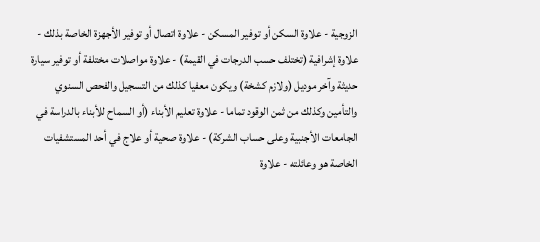الزوجية - علاوة السكن أو توفير المسكن - علاوة اتصال أو توفير الأجهزة الخاصة بذلك - علاوة إشرافية (تختلف حسب الدرجات في القيمة) - علاوة مواصلات مختلفة أو توفير سيارة حديثة وآخر موديل (ولازم كشخة) ويكون معفيا كذلك من التسجيل والفحص السنوي والتأمين وكذلك من ثمن الوقود تماما - علاوة تعليم الأبناء (أو السماح للأبناء بالدراسة في الجامعات الأجنبية وعلى حساب الشركة) - علاوة صحية أو علاج في أحد المستشفيات الخاصة هو وعائلته - علاوة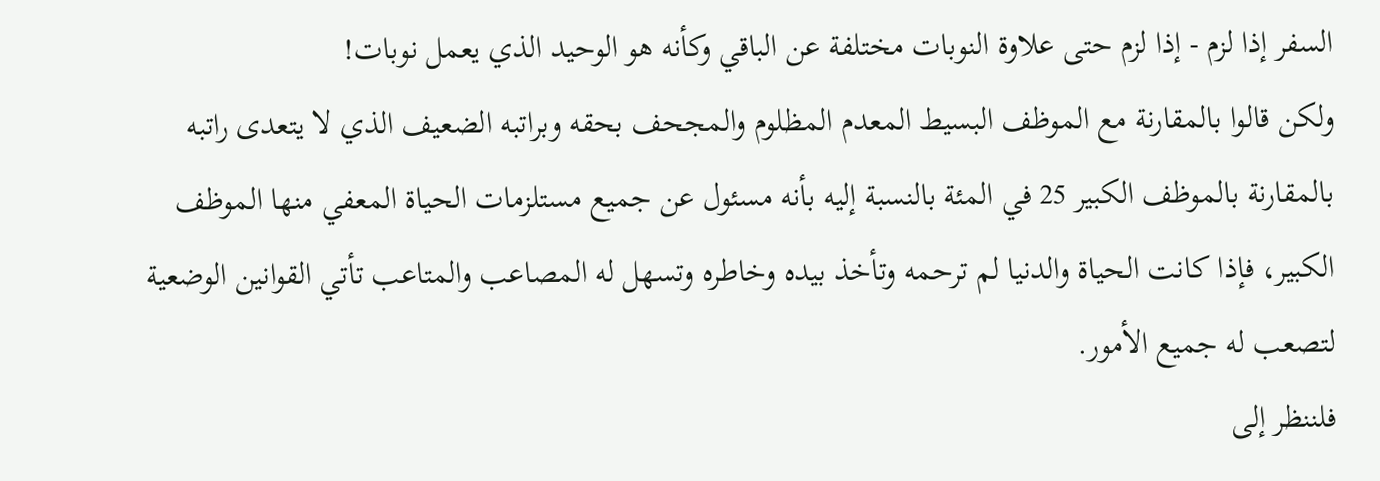السفر إذا لزم - إذا لزم حتى علاوة النوبات مختلفة عن الباقي وكأنه هو الوحيد الذي يعمل نوبات!
ولكن قالوا بالمقارنة مع الموظف البسيط المعدم المظلوم والمجحف بحقه وبراتبه الضعيف الذي لا يتعدى راتبه بالمقارنة بالموظف الكبير 25 في المئة بالنسبة إليه بأنه مسئول عن جميع مستلزمات الحياة المعفي منها الموظف الكبير، فإذا كانت الحياة والدنيا لم ترحمه وتأخذ بيده وخاطره وتسهل له المصاعب والمتاعب تأتي القوانين الوضعية لتصعب له جميع الأمور.
فلننظر إلى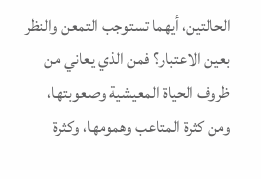الحالتين، أيهما تستوجب التمعن والنظر بعين الاعتبار؟ فمن الذي يعاني من ظروف الحياة المعيشية وصعوبتها، ومن كثرة المتاعب وهمومها، وكثرة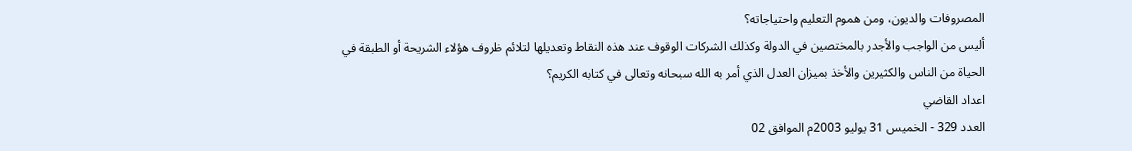المصروفات والديون، ومن هموم التعليم واحتياجاته؟
أليس من الواجب والأجدر بالمختصين في الدولة وكذلك الشركات الوقوف عند هذه النقاط وتعديلها لتلائم ظروف هؤلاء الشريحة أو الطبقة في الحياة من الناس والكثيرين والأخذ بميزان العدل الذي أمر به الله سبحانه وتعالى في كتابه الكريم؟
اعداد القاضي
العدد 329 - الخميس 31 يوليو 2003م الموافق 02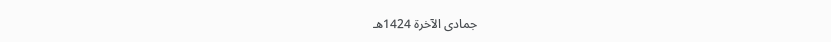جمادى الآخرة 1424هـ